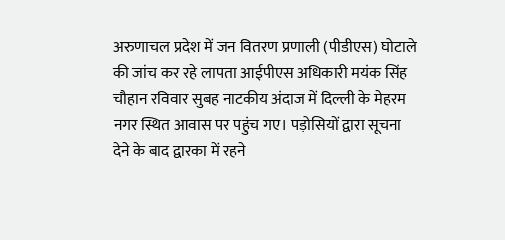अरुणाचल प्रदेश में जन वितरण प्रणाली (पीडीएस) घोटाले की जांच कर रहे लापता आईपीएस अधिकारी मयंक सिंह चौहान रविवार सुबह नाटकीय अंदाज में दिल्ली के मेहरम नगर स्थित आवास पर पहुंच गए। पड़ोसियों द्वारा सूचना देने के बाद द्वारका में रहने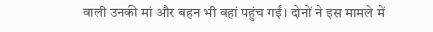वाली उनकी मां और बहन भी वहां पहुंच गईं। दोनों ने इस मामले में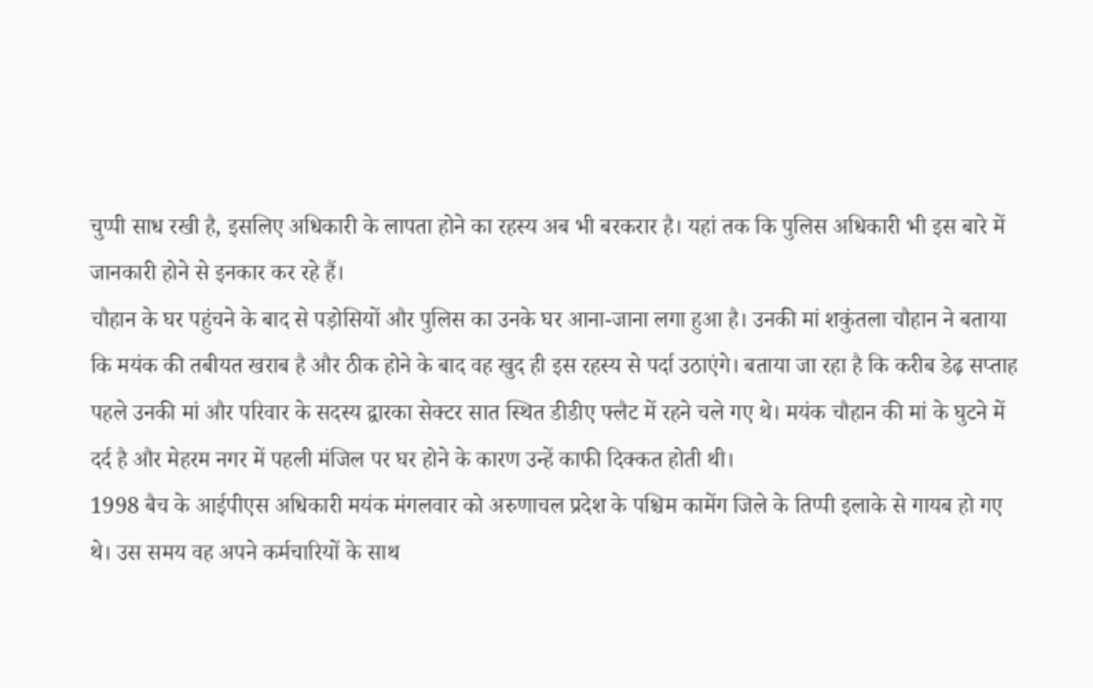चुप्पी साध रखी है, इसलिए अधिकारी के लापता होने का रहस्य अब भी बरकरार है। यहां तक कि पुलिस अधिकारी भी इस बारे में जानकारी होने से इनकार कर रहे हैं।
चौहान के घर पहुंचने के बाद से पड़ोसियों और पुलिस का उनके घर आना-जाना लगा हुआ है। उनकी मां शकुंतला चौहान ने बताया कि मयंक की तबीयत खराब है और ठीक होने के बाद वह खुद ही इस रहस्य से पर्दा उठाएंगे। बताया जा रहा है कि करीब डेढ़ सप्ताह पहले उनकी मां और परिवार के सदस्य द्वारका सेक्टर सात स्थित डीडीए फ्लैट में रहने चले गए थे। मयंक चौहान की मां के घुटने में दर्द है और मेहरम नगर में पहली मंजिल पर घर होने के कारण उन्हें काफी दिक्कत होती थी।
1998 बैच के आईपीएस अधिकारी मयंक मंगलवार को अरुणाचल प्रदेश के पश्चिम कामेंग जिले के तिप्पी इलाके से गायब हो गए थे। उस समय वह अपने कर्मचारियों के साथ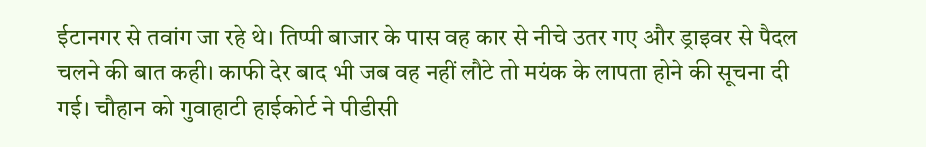ईटानगर से तवांग जा रहे थे। तिप्पी बाजार के पास वह कार से नीचे उतर गए और ड्राइवर से पैदल चलने की बात कही। काफी देर बाद भी जब वह नहीं लौटे तो मयंक के लापता होने की सूचना दी गई। चौहान को गुवाहाटी हाईकोर्ट ने पीडीसी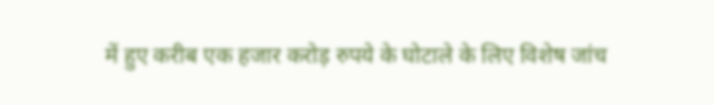में हुए करीब एक हजार करोड़ रुपये के घोटाले के लिए विशेष जांच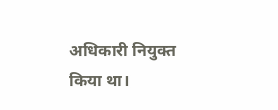अधिकारी नियुक्त किया था।